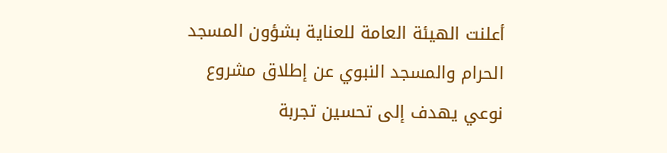أعلنت الهيئة العامة للعناية بشؤون المسجد الحرام والمسجد النبوي عن إطلاق مشروع نوعي يهدف إلى تحسين تجربة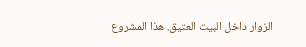الزوار داخل البيت العتيق. هذا المشروع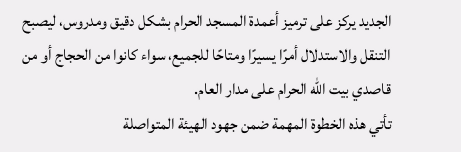الجديد يركز على ترميز أعمدة المسجد الحرام بشكل دقيق ومدروس، ليصبح التنقل والاستدلال أمرًا يسيرًا ومتاحًا للجميع، سواء كانوا من الحجاج أو من قاصدي بيت الله الحرام على مدار العام.
تأتي هذه الخطوة المهمة ضمن جهود الهيئة المتواصلة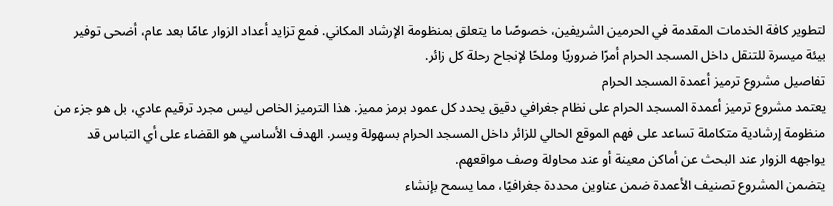لتطوير كافة الخدمات المقدمة في الحرمين الشريفين، خصوصًا ما يتعلق بمنظومة الإرشاد المكاني. فمع تزايد أعداد الزوار عامًا بعد عام، أضحى توفير بيئة ميسرة للتنقل داخل المسجد الحرام أمرًا ضروريًا وملحًا لإنجاح رحلة كل زائر.
تفاصيل مشروع ترميز أعمدة المسجد الحرام
يعتمد مشروع ترميز أعمدة المسجد الحرام على نظام جغرافي دقيق يحدد كل عمود برمز مميز. هذا الترميز الخاص ليس مجرد ترقيم عادي، بل هو جزء من منظومة إرشادية متكاملة تساعد على فهم الموقع الحالي للزائر داخل المسجد الحرام بسهولة ويسر. الهدف الأساسي هو القضاء على أي التباس قد يواجهه الزوار عند البحث عن أماكن معينة أو عند محاولة وصف مواقعهم.
يتضمن المشروع تصنيف الأعمدة ضمن عناوين محددة جغرافيًا، مما يسمح بإنشاء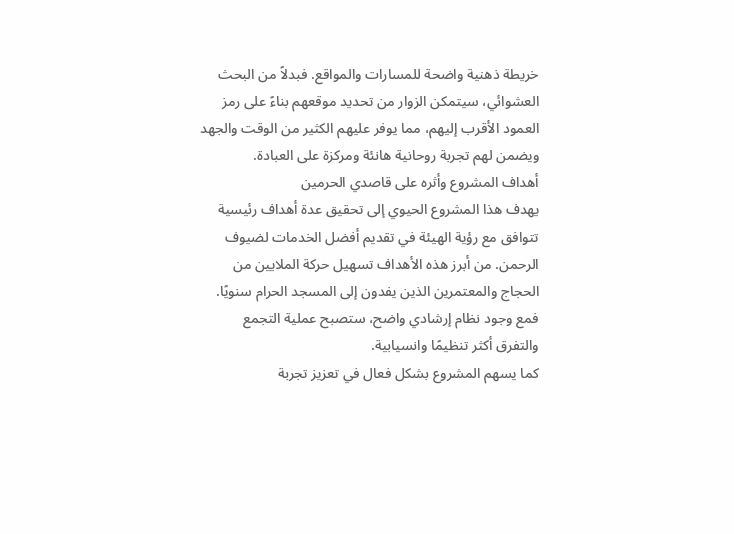خريطة ذهنية واضحة للمسارات والمواقع. فبدلاً من البحث العشوائي، سيتمكن الزوار من تحديد موقعهم بناءً على رمز العمود الأقرب إليهم، مما يوفر عليهم الكثير من الوقت والجهد ويضمن لهم تجربة روحانية هانئة ومركزة على العبادة.
أهداف المشروع وأثره على قاصدي الحرمين
يهدف هذا المشروع الحيوي إلى تحقيق عدة أهداف رئيسية تتوافق مع رؤية الهيئة في تقديم أفضل الخدمات لضيوف الرحمن. من أبرز هذه الأهداف تسهيل حركة الملايين من الحجاج والمعتمرين الذين يفدون إلى المسجد الحرام سنويًا. فمع وجود نظام إرشادي واضح، ستصبح عملية التجمع والتفرق أكثر تنظيمًا وانسيابية.
كما يسهم المشروع بشكل فعال في تعزيز تجربة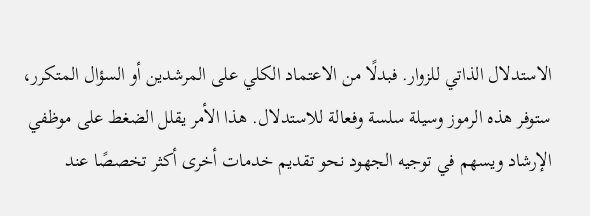الاستدلال الذاتي للزوار. فبدلًا من الاعتماد الكلي على المرشدين أو السؤال المتكرر، ستوفر هذه الرموز وسيلة سلسة وفعالة للاستدلال. هذا الأمر يقلل الضغط على موظفي الإرشاد ويسهم في توجيه الجهود نحو تقديم خدمات أخرى أكثر تخصصًا عند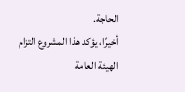الحاجة.
أخيرًا، يؤكد هذا المشروع التزام الهيئة العامة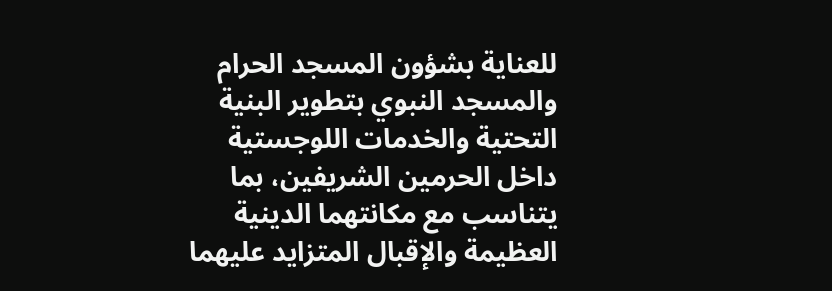للعناية بشؤون المسجد الحرام والمسجد النبوي بتطوير البنية التحتية والخدمات اللوجستية داخل الحرمين الشريفين، بما يتناسب مع مكانتهما الدينية العظيمة والإقبال المتزايد عليهما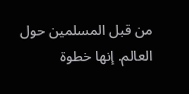من قبل المسلمين حول العالم. إنها خطوة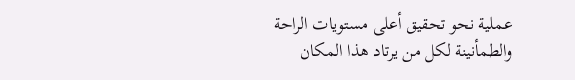عملية نحو تحقيق أعلى مستويات الراحة والطمأنينة لكل من يرتاد هذا المكان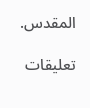المقدس.

تعليقات